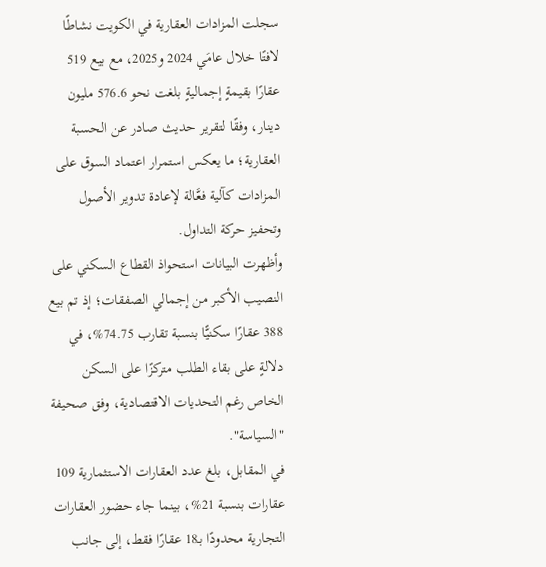سجلت المزادات العقارية في الكويت نشاطًا لافتًا خلال عامَي 2024 و2025، مع بيع 519 عقارًا بقيمةٍ إجماليةٍ بلغت نحو 576.6 مليون دينار، وفقًا لتقرير حديث صادر عن الحسبة العقارية؛ ما يعكس استمرار اعتماد السوق على المزادات كآلية فعَّالة لإعادة تدوير الأصول وتحفيز حركة التداول.
وأظهرت البيانات استحواذ القطاع السكني على النصيب الأكبر من إجمالي الصفقات؛ إذ تم بيع 388 عقارًا سكنيًّا بنسبة تقارب 74.75%، في دلالةٍ على بقاء الطلب متركزًا على السكن الخاص رغم التحديات الاقتصادية، وفق صحيفة "السياسة".
في المقابل، بلغ عدد العقارات الاستثمارية 109 عقارات بنسبة 21%، بينما جاء حضور العقارات التجارية محدودًا بـ18 عقارًا فقط، إلى جانب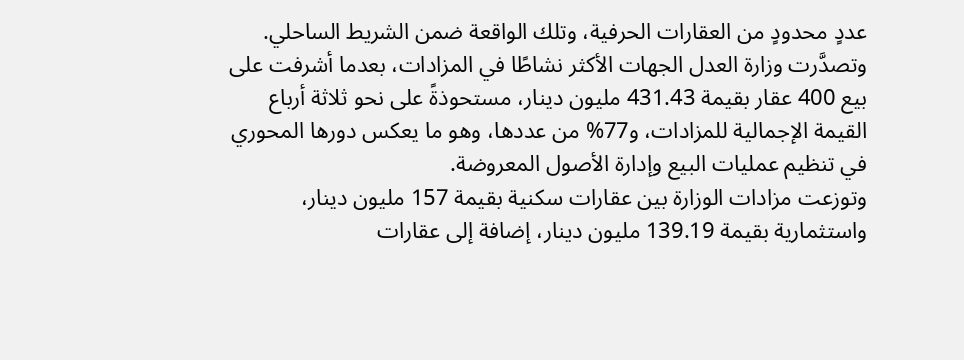عددٍ محدودٍ من العقارات الحرفية، وتلك الواقعة ضمن الشريط الساحلي.
وتصدَّرت وزارة العدل الجهات الأكثر نشاطًا في المزادات، بعدما أشرفت على بيع 400 عقار بقيمة 431.43 مليون دينار، مستحوذةً على نحو ثلاثة أرباع القيمة الإجمالية للمزادات، و77% من عددها، وهو ما يعكس دورها المحوري في تنظيم عمليات البيع وإدارة الأصول المعروضة.
وتوزعت مزادات الوزارة بين عقارات سكنية بقيمة 157 مليون دينار، واستثمارية بقيمة 139.19 مليون دينار، إضافة إلى عقارات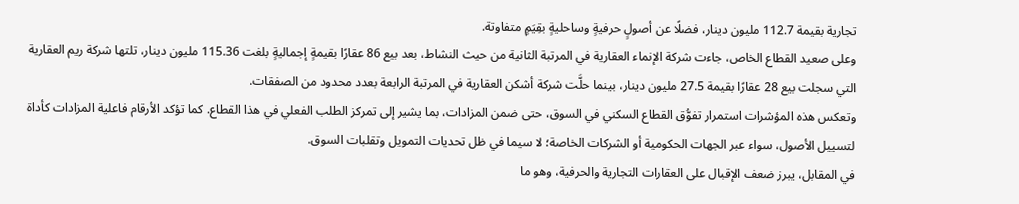تجارية بقيمة 112.7 مليون دينار، فضلًا عن أصولٍ حرفيةٍ وساحليةٍ بقِيَمٍ متفاوتة.
وعلى صعيد القطاع الخاص، جاءت شركة الإنماء العقارية في المرتبة الثانية من حيث النشاط، بعد بيع 86 عقارًا بقيمةٍ إجماليةٍ بلغت 115.36 مليون دينار، تلتها شركة ريم العقارية التي سجلت بيع 28 عقارًا بقيمة 27.5 مليون دينار، بينما حلَّت شركة أشكن العقارية في المرتبة الرابعة بعدد محدود من الصفقات.
وتعكس هذه المؤشرات استمرار تفوُّق القطاع السكني في السوق، حتى ضمن المزادات، بما يشير إلى تمركز الطلب الفعلي في هذا القطاع. كما تؤكد الأرقام فاعلية المزادات كأداة لتسييل الأصول، سواء عبر الجهات الحكومية أو الشركات الخاصة؛ لا سيما في ظل تحديات التمويل وتقلبات السوق.
في المقابل، يبرز ضعف الإقبال على العقارات التجارية والحرفية، وهو ما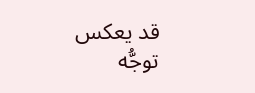قد يعكس توجُّه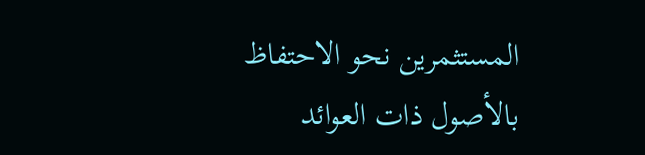المستثمرين نحو الاحتفاظ بالأصول ذات العوائد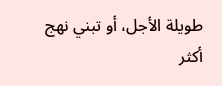طويلة الأجل، أو تبني نهج أكثر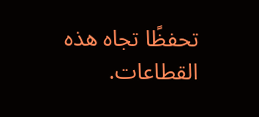تحفظًا تجاه هذه القطاعات.